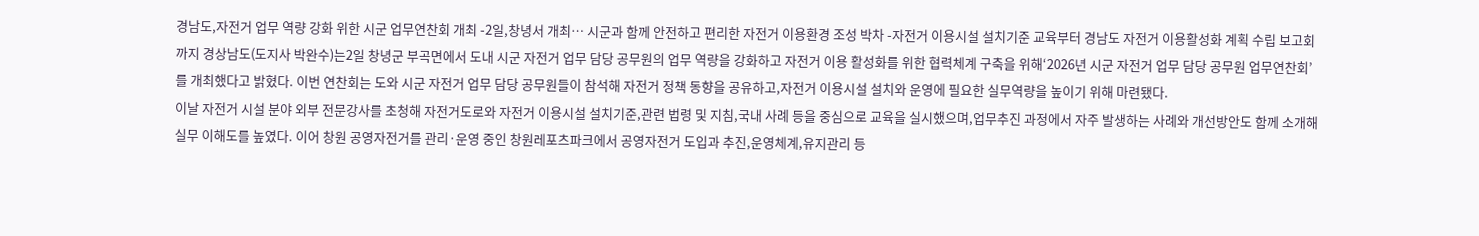경남도,자전거 업무 역량 강화 위한 시군 업무연찬회 개최 -2일,창녕서 개최… 시군과 함께 안전하고 편리한 자전거 이용환경 조성 박차 -자전거 이용시설 설치기준 교육부터 경남도 자전거 이용활성화 계획 수립 보고회까지 경상남도(도지사 박완수)는2일 창녕군 부곡면에서 도내 시군 자전거 업무 담당 공무원의 업무 역량을 강화하고 자전거 이용 활성화를 위한 협력체계 구축을 위해‘2026년 시군 자전거 업무 담당 공무원 업무연찬회’를 개최했다고 밝혔다. 이번 연찬회는 도와 시군 자전거 업무 담당 공무원들이 참석해 자전거 정책 동향을 공유하고,자전거 이용시설 설치와 운영에 필요한 실무역량을 높이기 위해 마련됐다.
이날 자전거 시설 분야 외부 전문강사를 초청해 자전거도로와 자전거 이용시설 설치기준,관련 법령 및 지침,국내 사례 등을 중심으로 교육을 실시했으며,업무추진 과정에서 자주 발생하는 사례와 개선방안도 함께 소개해 실무 이해도를 높였다. 이어 창원 공영자전거를 관리·운영 중인 창원레포츠파크에서 공영자전거 도입과 추진,운영체계,유지관리 등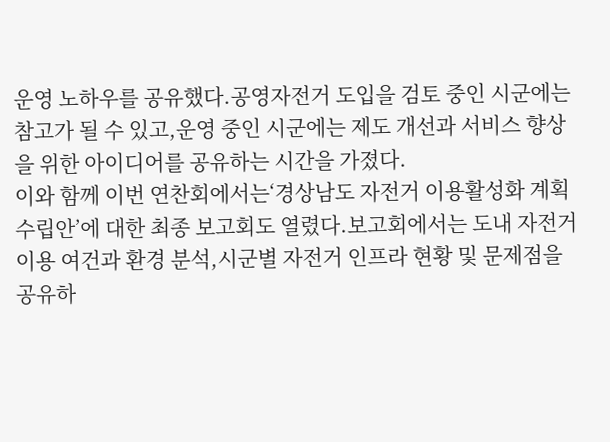운영 노하우를 공유했다.공영자전거 도입을 검토 중인 시군에는 참고가 될 수 있고,운영 중인 시군에는 제도 개선과 서비스 향상을 위한 아이디어를 공유하는 시간을 가졌다.
이와 함께 이번 연찬회에서는‘경상남도 자전거 이용활성화 계획 수립안’에 대한 최종 보고회도 열렸다.보고회에서는 도내 자전거 이용 여건과 환경 분석,시군별 자전거 인프라 현황 및 문제점을 공유하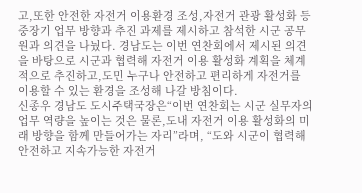고,또한 안전한 자전거 이용환경 조성,자전거 관광 활성화 등 중장기 업무 방향과 추진 과제를 제시하고 참석한 시군 공무원과 의견을 나눴다. 경남도는 이번 연찬회에서 제시된 의견을 바탕으로 시군과 협력해 자전거 이용 활성화 계획을 체계적으로 추진하고,도민 누구나 안전하고 편리하게 자전거를 이용할 수 있는 환경을 조성해 나갈 방침이다.
신종우 경남도 도시주택국장은“이번 연찬회는 시군 실무자의 업무 역량을 높이는 것은 물론,도내 자전거 이용 활성화의 미래 방향을 함께 만들어가는 자리”라며, “도와 시군이 협력해 안전하고 지속가능한 자전거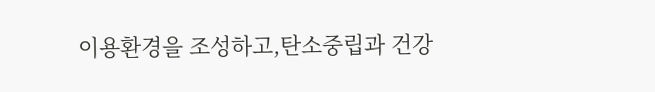이용환경을 조성하고,탄소중립과 건강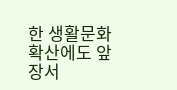한 생활문화 확산에도 앞장서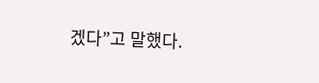겠다”고 말했다.